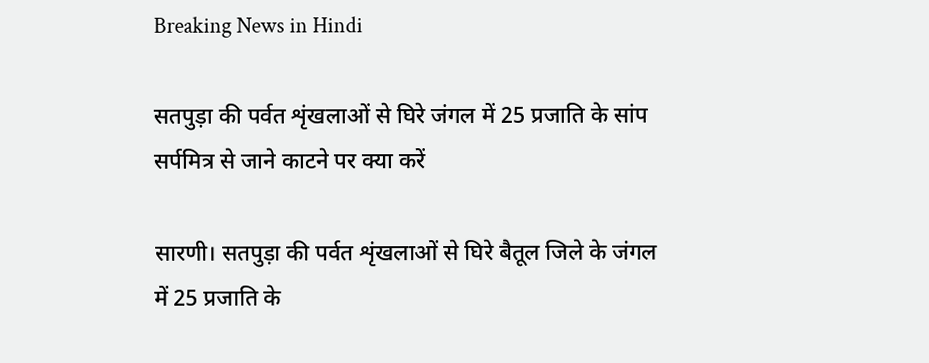Breaking News in Hindi

सतपुड़ा की पर्वत शृंखलाओं से घिरे जंगल में 25 प्रजाति के सांप सर्पमित्र से जाने काटने पर क्या करें

सारणी। सतपुड़ा की पर्वत शृंखलाओं से घिरे बैतूल जिले के जंगल में 25 प्रजाति के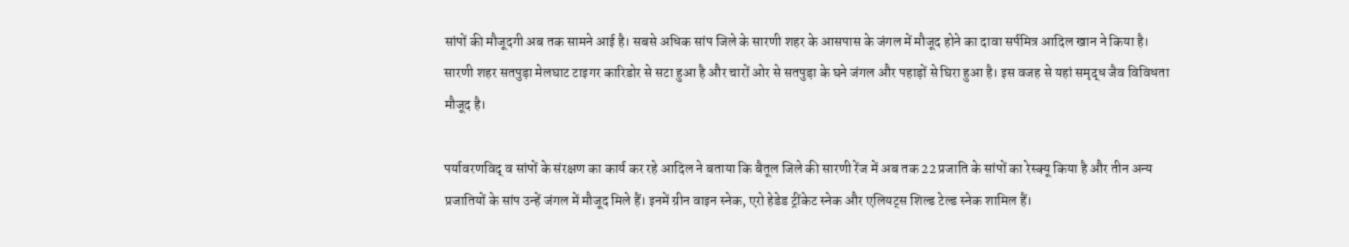सांपों की मौजूदगी अब तक सामने आई है। सबसे अधिक सांप जिले के सारणी शहर के आसपास के जंगल में मौजूद होने का दावा सर्पमित्र आदिल खान ने किया है। सारणी शहर सतपुड़ा मेलघाट टाइगर कारिडोर से सटा हुआ है और चारों ओर से सतपुड़ा के घने जंगल और पहाड़ों से घिरा हुआ है। इस वजह से यहां समृद्ध जैव विविधता मौजूद है।

पर्यावरणविद् व सांपों के संरक्षण का कार्य कर रहे आदिल ने बताया कि बैतूल जिले की सारणी रेंज में अब तक 22 प्रजाति के सांपों का रेस्क्यू किया है और तीन अन्य प्रजातियों के सांप उन्हें जंगल में मौजूद मिले हैं। इनमें ग्रीन वाइन स्नेक, एरो हेडेड ट्रींकेट स्नेक और एलियट्स शिल्ड टेल्ड स्नेक शामिल हैं।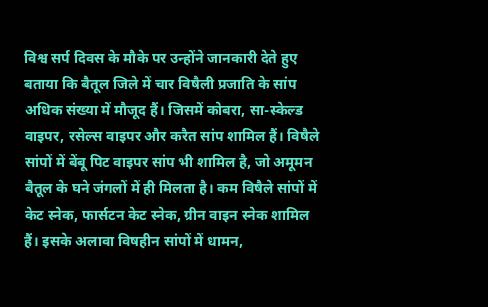विश्व सर्प दिवस के मौके पर उन्होंने जानकारी देते हुए बताया कि बैतूल जिले में चार विषैली प्रजाति के सांप अधिक संख्या में मौजूद हैं। जिसमें कोबरा, सा-स्केल्ड वाइपर, रसेल्स वाइपर और करैत सांप शामिल हैं। विषैले सांपों में बेंबू पिट वाइपर सांप भी शामिल है, जो अमूमन बैतूल के घने जंगलों में ही मिलता है। कम विषैले सांपों में केट स्नेक, फार्सटन केट स्नेक, ग्रीन वाइन स्नेक शामिल हैं। इसके अलावा विषहीन सांपों में धामन,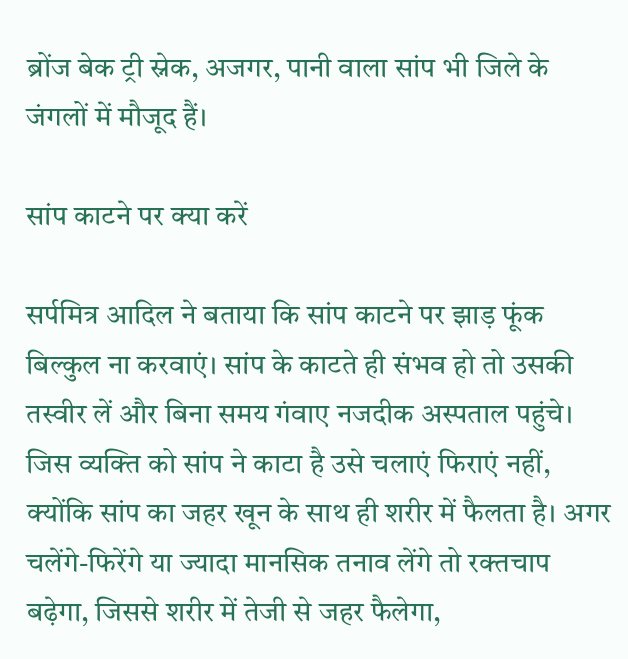ब्रोंज बेक ट्री स्नेक, अजगर, पानी वाला सांप भी जिले के जंगलों में मौजूद हैं।

सांप काटने पर क्या करें

सर्पमित्र आदिल ने बताया कि सांप काटने पर झाड़ फूंक बिल्कुल ना करवाएं। सांप के काटते ही संभव हो तो उसकी तस्वीर लें और बिना समय गंवाए नजदीक अस्पताल पहुंचे। जिस व्यक्ति को सांप ने काटा है उसे चलाएं फिराएं नहीं, क्योंकि सांप का जहर खून के साथ ही शरीर में फैलता है। अगर चलेंगे-फिरेंगे या ज्यादा मानसिक तनाव लेंगे तो रक्तचाप बढ़ेगा, जिससे शरीर में तेजी से जहर फैलेगा,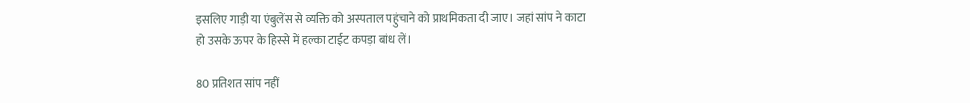इसलिए गाड़ी या एंबुलेंस से व्यक्ति को अस्पताल पहुंचाने को प्राथमिकता दी जाए। जहां सांप ने काटा हो उसके ऊपर के हिस्से में हल्का टाईट कपड़ा बांध लें।

80 प्रतिशत सांप नहीं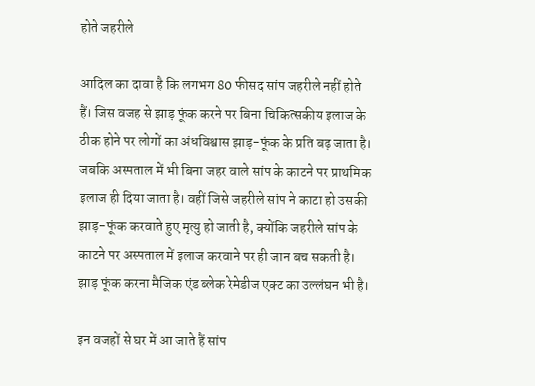होते जहरीले

आदिल का दावा है कि लगभग 80 फीसद सांप जहरीले नहीं होते हैं। जिस वजह से झाड़ फूंक करने पर बिना चिकित्सकीय इलाज के ठीक होने पर लोगों का अंधविश्वास झाड़-फूंक के प्रति बढ़ जाता है। जबकि अस्पताल में भी बिना जहर वाले सांप के काटने पर प्राथमिक इलाज ही दिया जाता है। वहीं जिसे जहरीले सांप ने काटा हो उसकी झाड़-फूंक करवाते हुए मृत्यु हो जाती है, क्योंकि जहरीले सांप के काटने पर अस्पताल में इलाज करवाने पर ही जान बच सकती है। झाड़ फूंक करना मैजिक एंड ब्लेक रेमेडीज एक्ट का उल्लंघन भी है।

इन वजहों से घर में आ जाते हैं सांप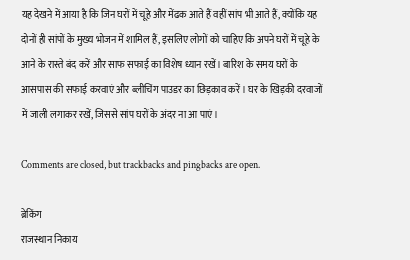यह देखने में आया है कि जिन घरों में चूहे और मेंढक आते हैं वहीं सांप भी आते हैं, क्योंकि यह दोनों ही सांपों के मुख्य भोजन में शामिल हैं, इसलिए लोगों को चाहिए कि अपने घरों में चूहे के आने के रास्ते बंद करें और साफ सफाई का विशेष ध्यान रखें। बारिश के समय घरों के आसपास की सफाई करवाएं और ब्लीचिंग पाउडर का छिड़काव करें। घर के खिड़की दरवाजों में जाली लगाकर रखें, जिससे सांप घरों के अंदर ना आ पाएं।

Comments are closed, but trackbacks and pingbacks are open.

ब्रेकिंग
राजस्थान निकाय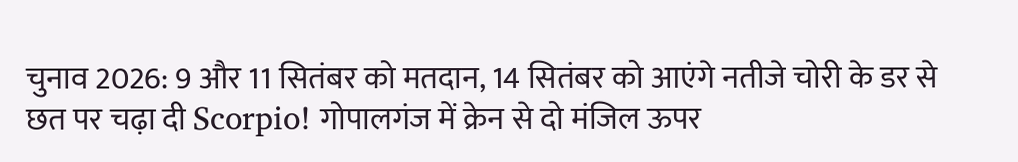चुनाव 2026: 9 और 11 सितंबर को मतदान, 14 सितंबर को आएंगे नतीजे चोरी के डर से छत पर चढ़ा दी Scorpio! गोपालगंज में क्रेन से दो मंजिल ऊपर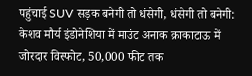पहुंचाई SUV सड़क बनेगी तो धंसेगी, धंसेगी तो बनेगी: केशव मौर्य इंडोनेशिया में माउंट अनाक क्राकाटाऊ में जोरदार विस्फोट, 50,000 फीट तक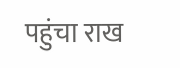पहुंचा राख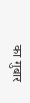का गुबार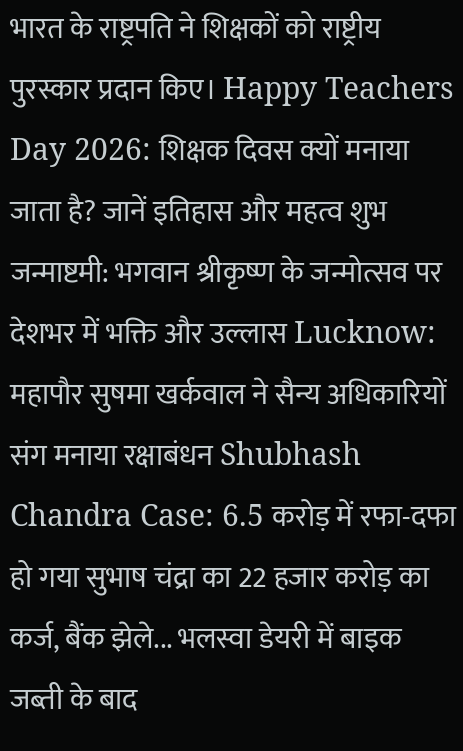भारत के राष्ट्रपति ने शिक्षकों को राष्ट्रीय पुरस्कार प्रदान किए। Happy Teachers Day 2026: शिक्षक दिवस क्यों मनाया जाता है? जानें इतिहास और महत्व शुभ जन्माष्टमी: भगवान श्रीकृष्ण के जन्मोत्सव पर देशभर में भक्ति और उल्लास Lucknow: महापौर सुषमा खर्कवाल ने सैन्य अधिकारियों संग मनाया रक्षाबंधन Shubhash Chandra Case: 6.5 करोड़ में रफा-दफा हो गया सुभाष चंद्रा का 22 हजार करोड़ का कर्ज, बैंक झेले... भलस्वा डेयरी में बाइक जब्ती के बाद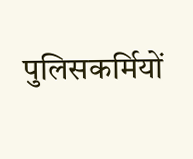पुलिसकर्मियों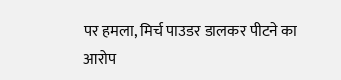पर हमला, मिर्च पाउडर डालकर पीटने का आरोप